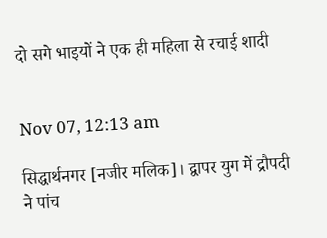दो सगे भाइयों ने एक ही महिला से रचाई शादी


Nov 07, 12:13 am

सिद्धार्थनगर [नजीर मलिक]। द्वापर युग में द्रौपदी ने पांच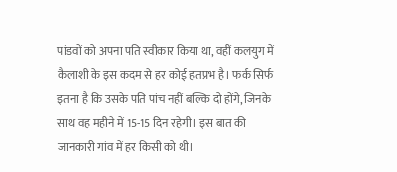पांडवों को अपना पति स्वीकार किया था, वहीं कलयुग में कैलाशी के इस कदम से हर कोई हतप्रभ है। फर्क सिर्फ इतना है कि उसके पति पांच नहीं बल्कि दो होंगे, जिनके साथ वह महीने में 15-15 दिन रहेगी। इस बात की जानकारी गांव में हर किसी को थी।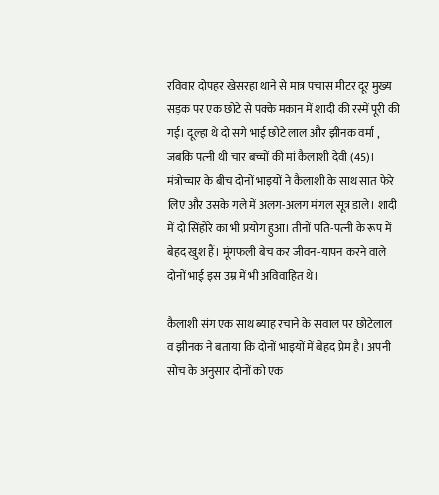रविवार दोपहर खेसरहा थाने से मात्र पचास मीटर दूर मुख्य सड़क पर एक छोटे से पक्के मकान में शादी की रस्में पूरी की गई। दूल्हा थे दो सगे भाई छोटे लाल और झीनक वर्मा , जबकि पत्‍‌नी थी चार बच्चों की मां कैलाशी देवी (45)। मंत्रोच्चार के बीच दोनों भाइयों ने कैलाशी के साथ सात फेरे लिए और उसके गले में अलग-अलग मंगल सूत्र डाले। शादी में दो सिंहोरे का भी प्रयोग हुआ। तीनों पति-पत्‍‌नी के रूप में बेहद खुश हैं। मूंगफली बेच कर जीवन-यापन करने वाले दोनों भाई इस उम्र में भी अविवाहित थे।

कैलाशी संग एक साथ ब्याह रचाने के सवाल पर छोटेलाल व झीनक ने बताया कि दोनों भाइयों में बेहद प्रेम है। अपनी सोच के अनुसार दोनों को एक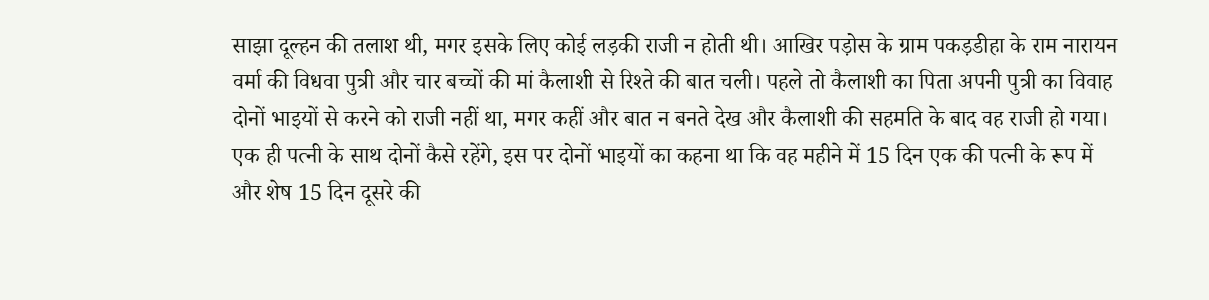साझा दूल्हन की तलाश थी, मगर इसके लिए कोई लड़की राजी न होती थी। आखिर पड़ोस के ग्राम पकड़डीहा के राम नारायन वर्मा की विधवा पुत्री और चार बच्चों की मां कैलाशी से रिश्ते की बात चली। पहले तो कैलाशी का पिता अपनी पुत्री का विवाह दोनों भाइयों से करने को राजी नहीं था, मगर कहीं और बात न बनते देख और कैलाशी की सहमति के बाद वह राजी हो गया। एक ही पत्‍‌नी के साथ दोनों कैसे रहेंगे, इस पर दोनों भाइयों का कहना था कि वह महीने में 15 दिन एक की पत्‍‌नी के रूप में और शेष 15 दिन दूसरे की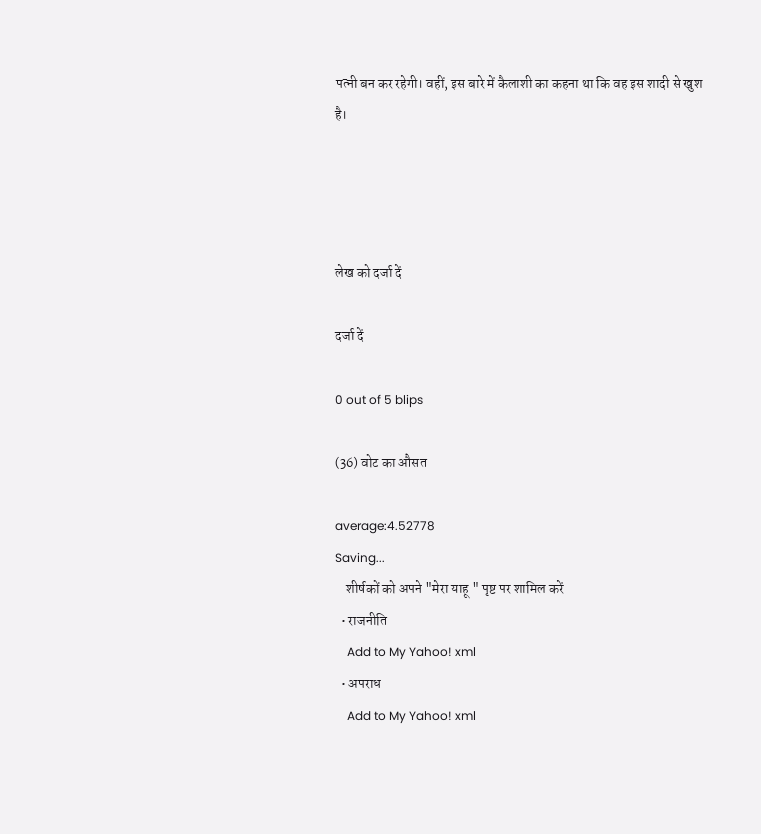पत्‍‌नी बन कर रहेगी। वहीं, इस बारे में कैलाशी का कहना था कि वह इस शादी से खुश है।




लेख को दर्जा दें

दर्जा दें

0 out of 5 blips

(36) वोट का औसत

average:4.52778
Saving...
    शीर्षकों को अपने "मेरा याहू " पृष्ट पर शामिल करें
  • राजनीति
    Add to My Yahoo! xml
  • अपराध
    Add to My Yahoo! xml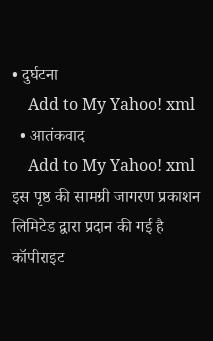• दुर्घटना
    Add to My Yahoo! xml
  • आतंकवाद
    Add to My Yahoo! xml
इस पृष्ठ की सामग्री जागरण प्रकाशन लिमिटेड द्वारा प्रदान की गई है
कॉपीराइट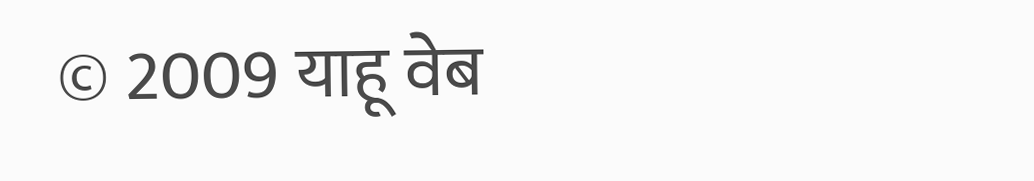© 2009 याहू वेब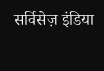सर्विसेज़ इंडिया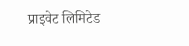प्राइवेट लिमिटेड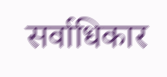सर्वाधिकार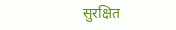सुरक्षित